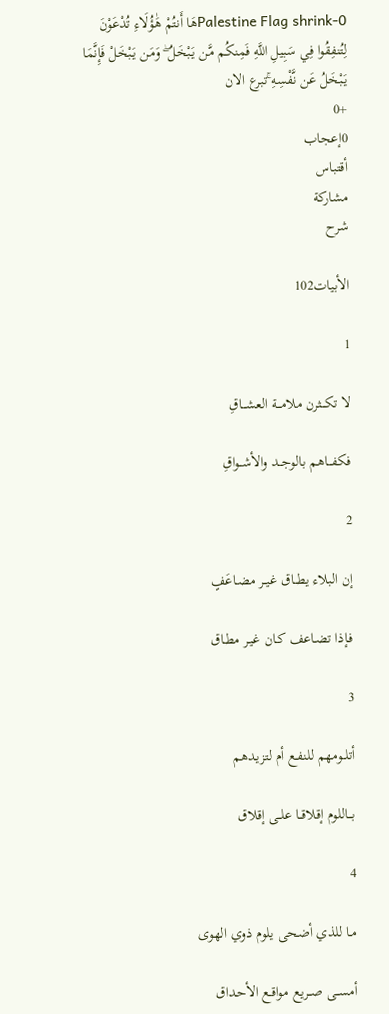Palestine Flag shrink-0هَا أَنتُمْ هَٰؤُلَاءِ تُدْعَوْنَ لِتُنفِقُوا فِي سَبِيلِ اللَّهِ فَمِنكُم مَّن يَبْخَلُ ۖ وَمَن يَبْخَلْ فَإِنَّمَا يَبْخَلُ عَن نَّفْسِهِ ۚتبرع الان
+0
0إعجاب
أقتباس
مشاركة
شرح

الأبيات102

1

لا تكـــثرن ملامـــة العشـــاقِ

فكفـــاهم بالوجــد والأشــواقِ

2

إن البلاء يطــاق غيــر مضـاعَفٍ

فـإذا تضـاعف كـان غيـر مطـاق

3

أتلــومهم للنفـع أم لتزيـدهم

بـــاللوم إقلاقــا علــى إقلاق

4

مـا للذي أضحى يلوم ذوي الهوى

أمســى صــريع مواقـع الأحـداق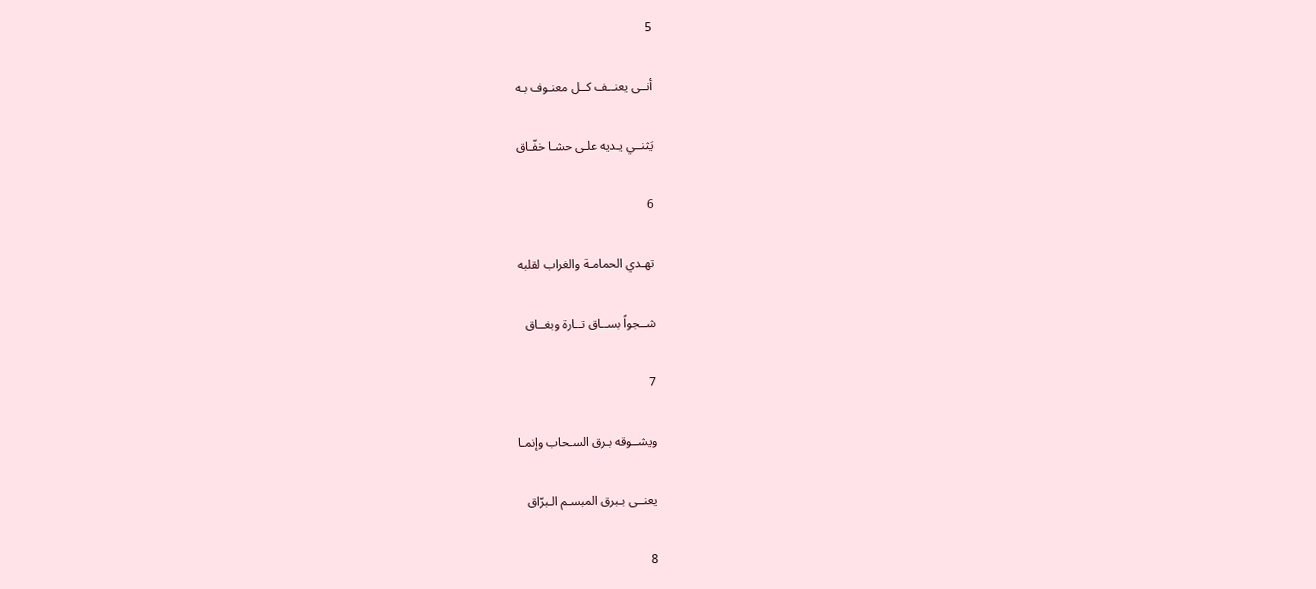5

أنــى يعنــف كــل معنـوف بـه

يَثنــي يـديه علـى حشـا خفّـاق

6

تهـدي الحمامـة والغراب لقلبه

شــجواً بســاق تــارة وبغــاق

7

ويشــوقه بـرق السـحاب وإنمـا

يعنــى بـبرق المبسـم الـبرّاق

8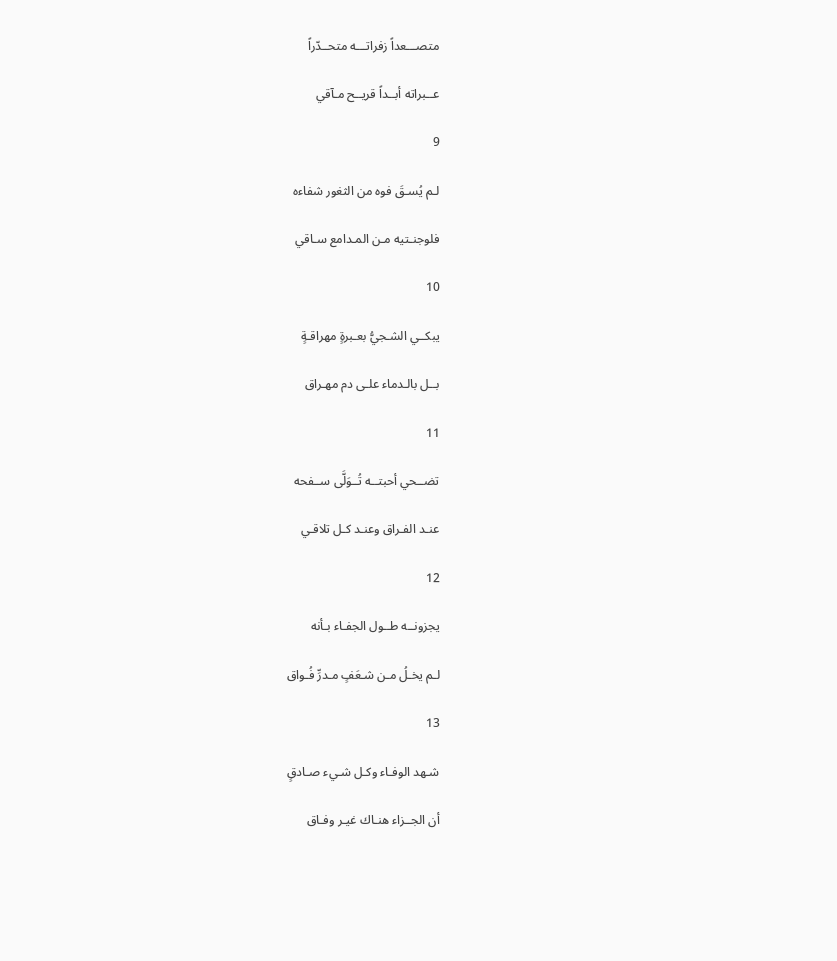متصـــعداً زفراتـــه متحــدّراً

عــبراته أبــداً قريــح مـآقي

9

لـم يُسـقَ فوه من الثغور شفاءه

فلوجنـتيه مـن المـدامع سـاقي

10

يبكــي الشـجيُّ بعـبرةٍ مهراقـةٍ

بــل بالـدماء علـى دم مهـراق

11

تضــحي أحبتــه تُــوَلَّى ســفحه

عنـد الفـراق وعنـد كـل تلاقـي

12

يجزونــه طــول الجفـاء بـأنه

لـم يخـلُ مـن شـعَفٍ مـدرِّ فُـواق

13

شـهد الوفـاء وكـل شـيء صـادقٍ

أن الجــزاء هنـاك غيـر وفـاق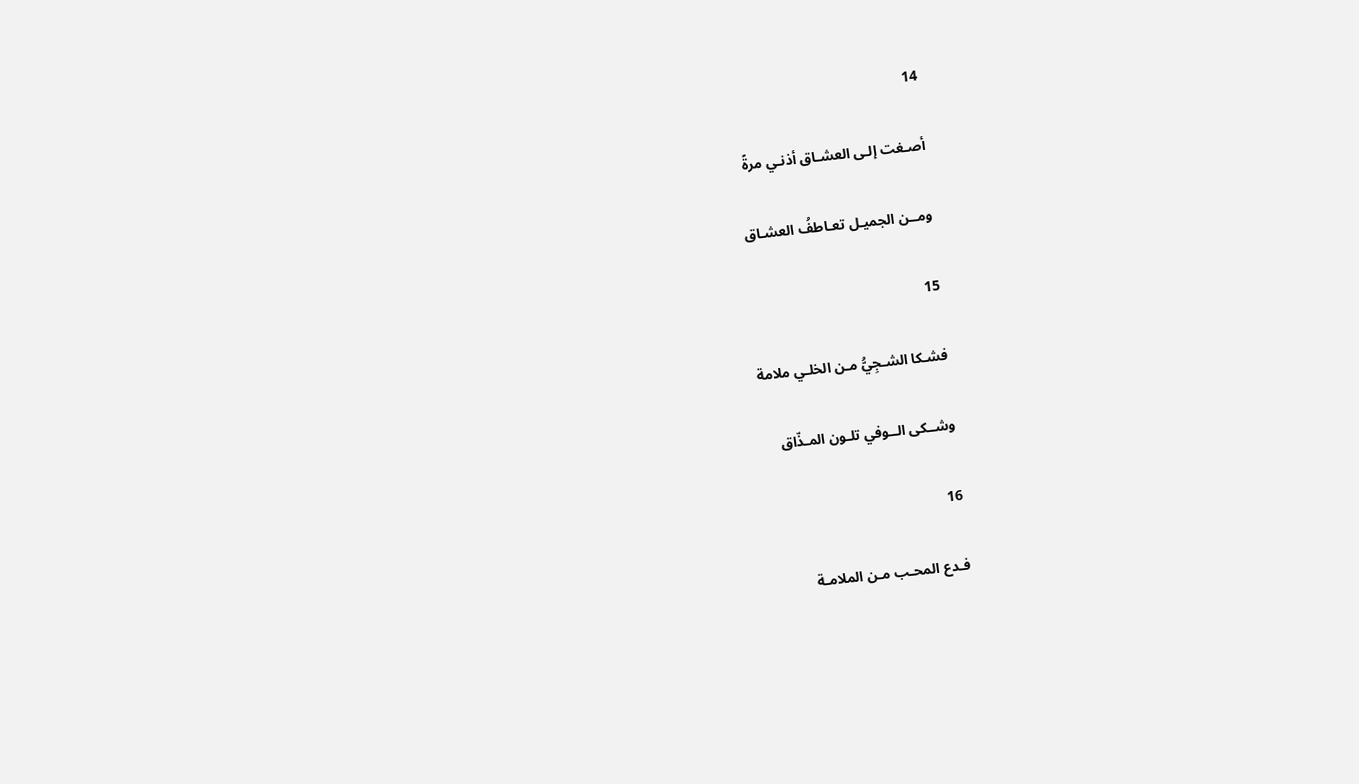14

أصـغت إلـى العشـاق أذنـي مرةً

ومــن الجميـل تعـاطفُ العشـاق

15

فشـكا الشـجِيُّ مـن الخلـي ملامة

وشــكى الــوفي تلـون المـذّاق

16

فـدع المحـب مـن الملامـة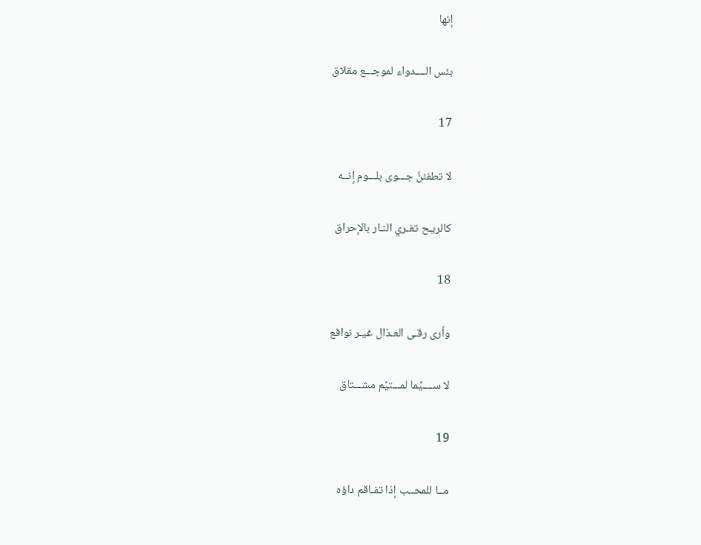إنها

بئس الــــدواء لموجـــع مقلاق

17

لا تطفئنَّ جـــوى بلـــوم إنــه

كالريـح تغـري النـار بالإحراق

18

وأرى رقـى العـذال غيـر نوافع

لا ســــيَّما لمـــتيَّم مشـــتاق

19

مــا للمحــب إذا تفـاقم داؤه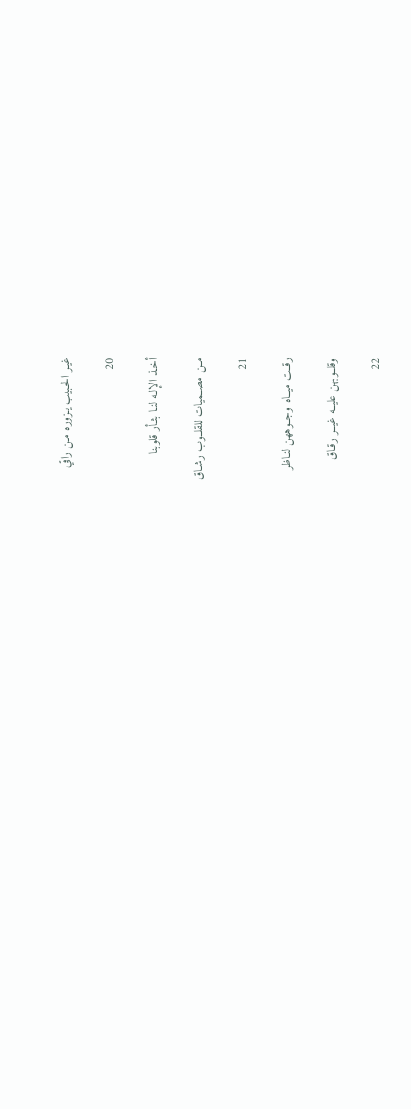غيـر الحـبيب يـزوره مـن راقي

20

أخـذ الإلـه لنـا بثـأر قلوبنا

مــن مصــميات للقلــوب رشـاق

21

رقــت ميــاه وجــوههن لنـاظر

وقلــوبهن عليــه غيــر رقـاق

22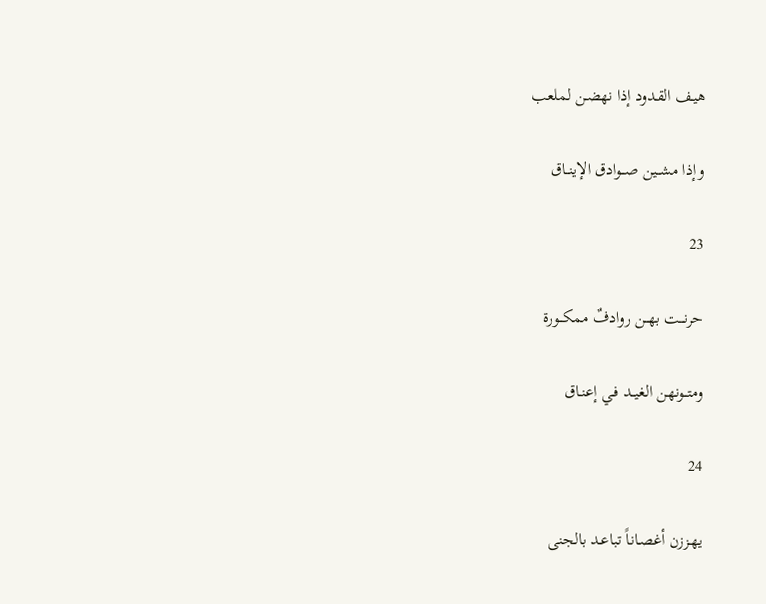هيـف القـدود إذا نهضـن لملعب

وإذا مشــين صــوادق الإينــاق

23

حرنـــت بهــن روادفٌ ممكــورة

ومتــونهن الغيــد فـي إعنـاق

24

يهـززن أغصـاناً تباعـد بالجنى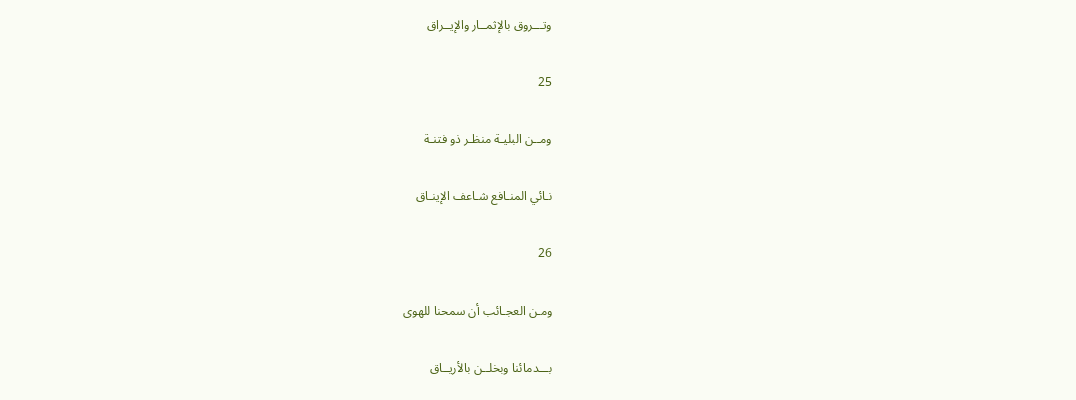وتـــروق بالإثمــار والإيــراق

25

ومــن البليـة منظـر ذو فتنـة

نـائي المنـافع شـاعف الإينـاق

26

ومـن العجـائب أن سمحنا للهوى

بـــدمائنا وبخلــن بالأريــاق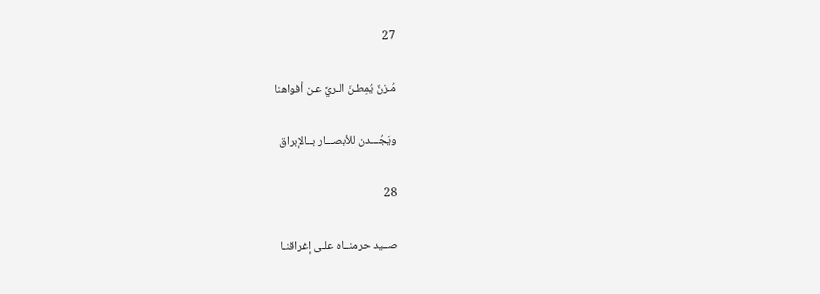27

مُـزنٌ يُمِطـنَ الـريَّ عـن أفواهنا

ويَجُـــدن للأبصـــار بــالإبراق

28

صــيد حرمنــاه علـى إغراقنـا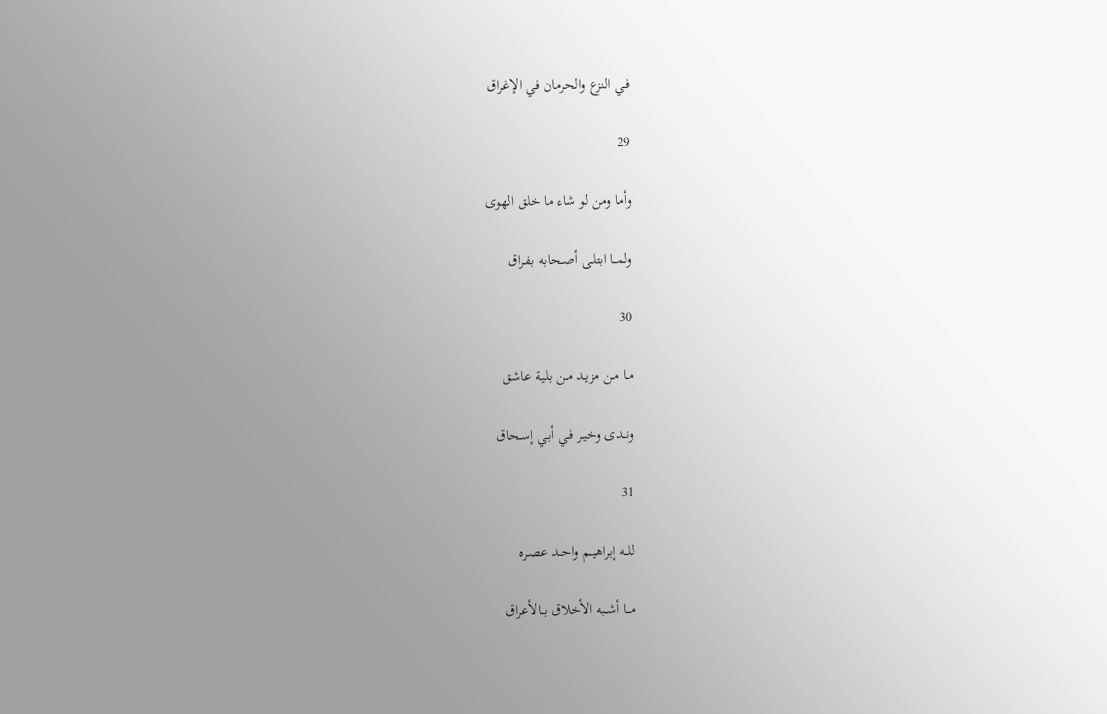فـي النزع والحرمان في الإغراق

29

وأما ومن لو شاء ما خلق الهوى

ولمــا ابتلـى أصـحابه بفـراق

30

مـا مـن مزيـد مـن بليـة عاشق

ونــدى وخيـر فـي أبـي إسـحاق

31

للــه إبراهيــم واحــد عصـره

مـــا أشــبه الأخلاق بــالأعراق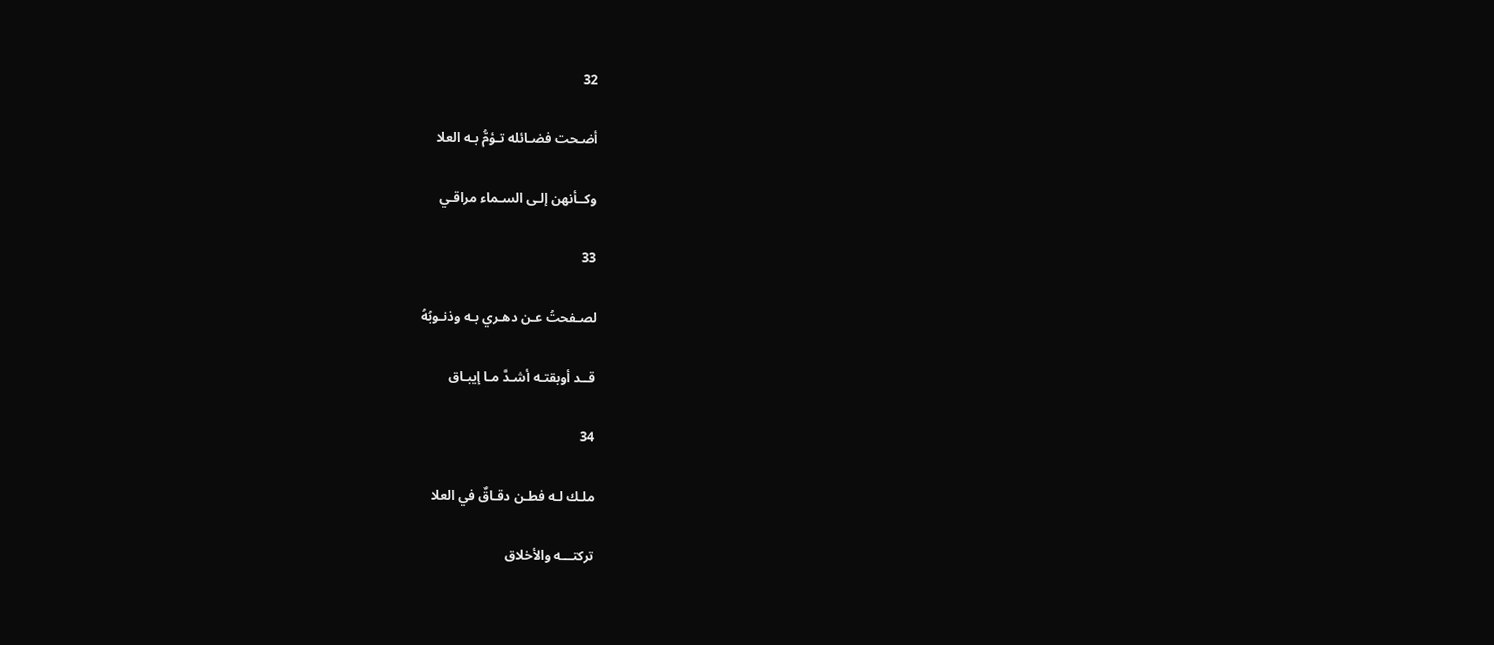32

أضـحت فضـائله تـؤمُّ بـه العلا

وكــأنهن إلـى السـماء مراقـي

33

لصـفحتُ عـن دهـري بـه وذنـوبُهُ

قــد أوبقتـه أشـدَّ مـا إيبـاق

34

ملـك لـه فطـن دقـاقٌ في العلا

تركتـــه والأخلاق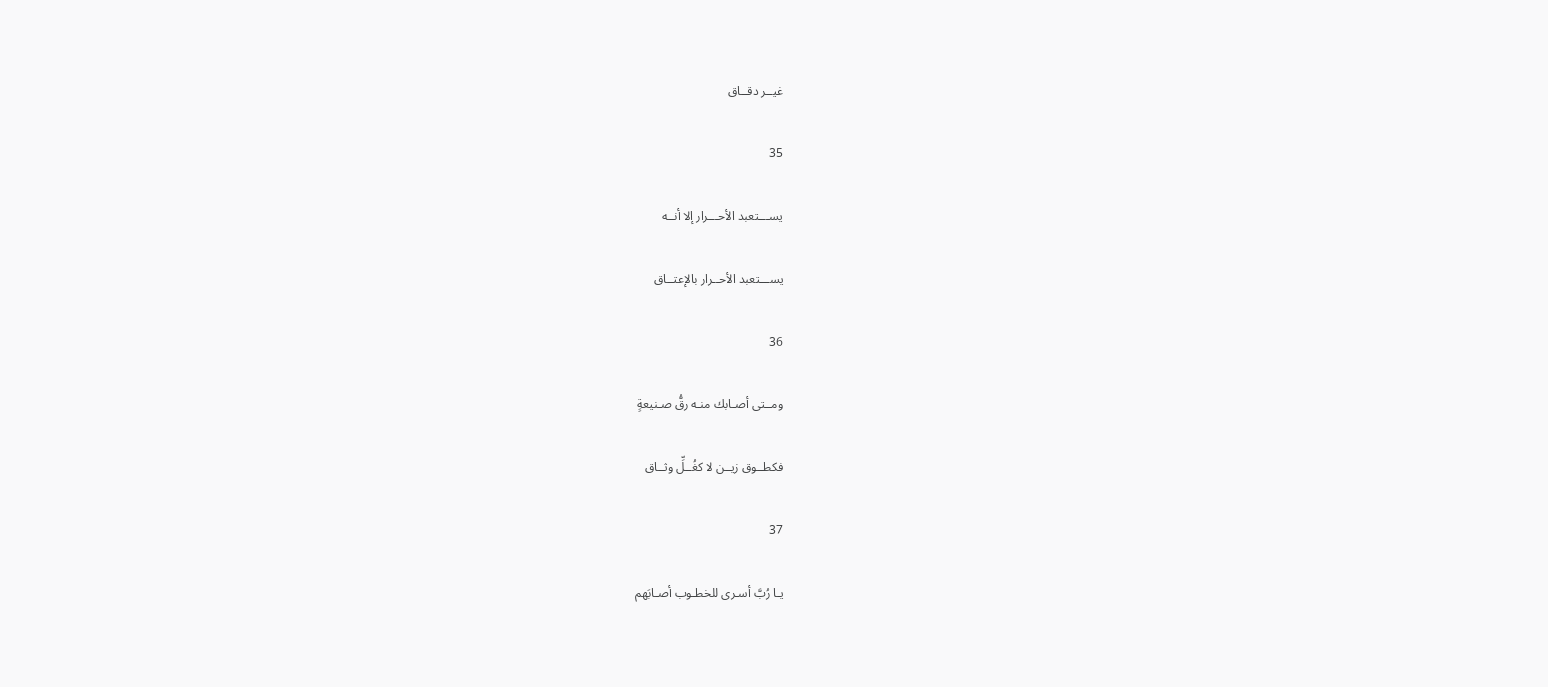غيــر دقــاق

35

يســـتعبد الأحـــرار إلا أنــه

يســـتعبد الأحــرار بالإعتــاق

36

ومــتى أصـابك منـه رقُّ صـنيعةٍ

فكطــوق زيــن لا كغُــلِّ وثــاق

37

يـا رُبَّ أسـرى للخطـوب أصـابَهم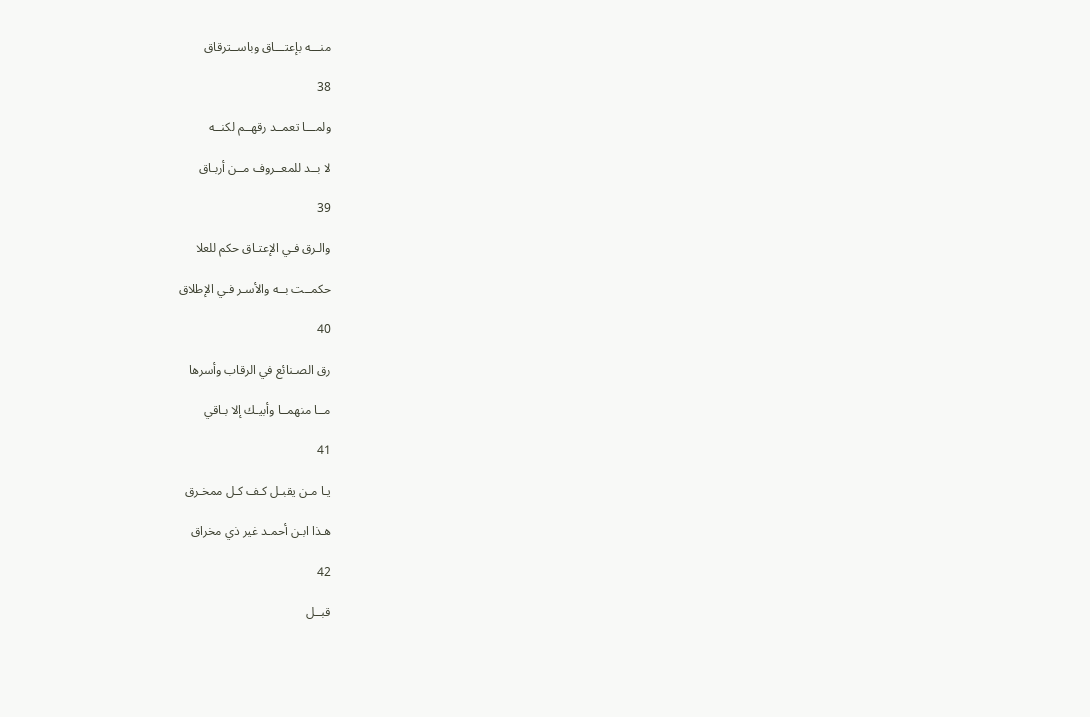منـــه بإعتـــاق وباســترقاق

38

ولمـــا تعمــد رقهــم لكنــه

لا بــد للمعــروف مــن أربـاق

39

والـرق فـي الإعتـاق حكم للعلا

حكمــت بــه والأسـر فـي الإطلاق

40

رق الصـنائع في الرقاب وأسرها

مــا منهمــا وأبيـك إلا بـاقي

41

يـا مـن يقبـل كـف كـل ممخـرق

هـذا ابـن أحمـد غير ذي مخراق

42

قبــل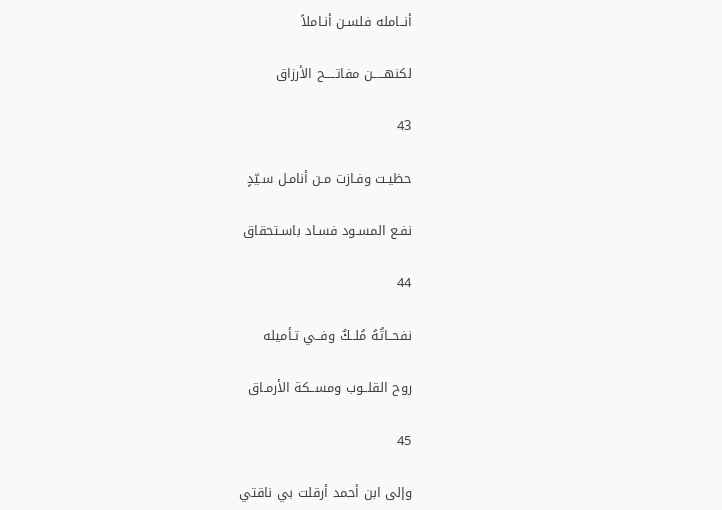أنــامله فلسـن أنـاملاً

لكنهـــــن مفاتـــــح الأرزاق

43

حظيـت وفـازت مـن أنامـل سـيّدٍ

نفـع المسـود فسـاد باسـتحقاق

44

نفحــاتُهُ مُلــكٌ وفــي تـأميله

روح القلــوب ومســكة الأرمـاق

45

وإلى ابن أحمد أرقلت بي ناقتي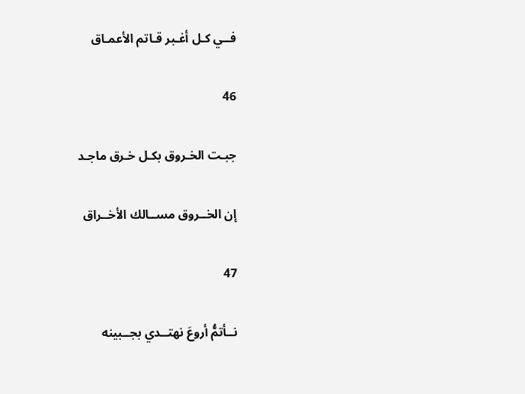فــي كـل أغـبر قـاتم الأعمـاق

46

جبـت الخـروق بكـل خـرق ماجـد

إن الخــروق مســالك الأخــراق

47

نــأتمُّ أروعَ نهتــدي بجــبينه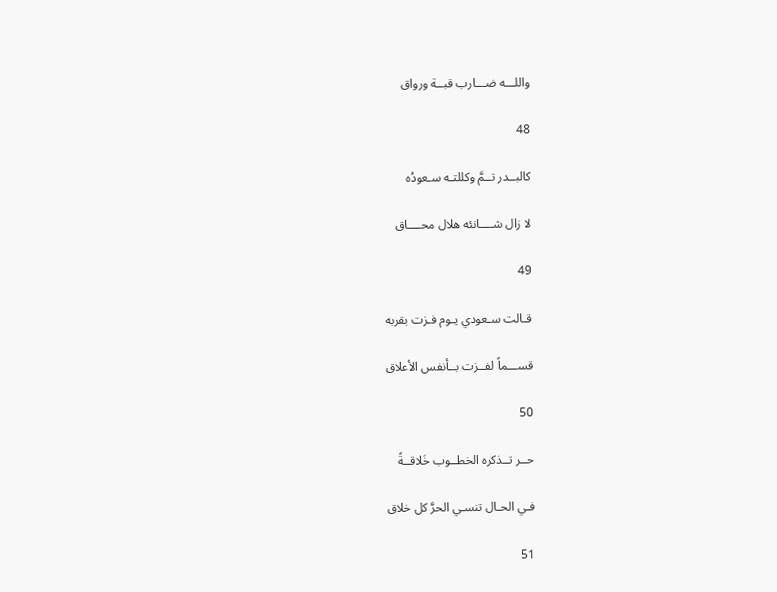واللـــه ضـــارب قبــة ورواق

48

كالبــدر تــمَّ وكللتـه سـعودُه

لا زال شــــانئه هلال محــــاق

49

قـالت سـعودي يـوم فـزت بقربه

قســـماً لفــزت بــأنفس الأعلاق

50

حــر تــذكره الخطــوب خَلاقــةً

فـي الحـال تنسـي الحرَّ كل خلاق

51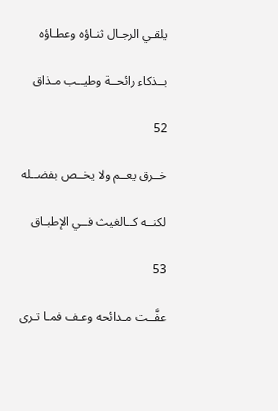يلقـي الرجـال ثنـاؤه وعطـاؤه

بــذكاء رائحــة وطيــب مـذاق

52

خــرق يعــم ولا يخــص بفضــله

لكنــه كــالغيث فــي الإطبـاق

53

عفَّــت مـدائحه وعـف فمـا تـرى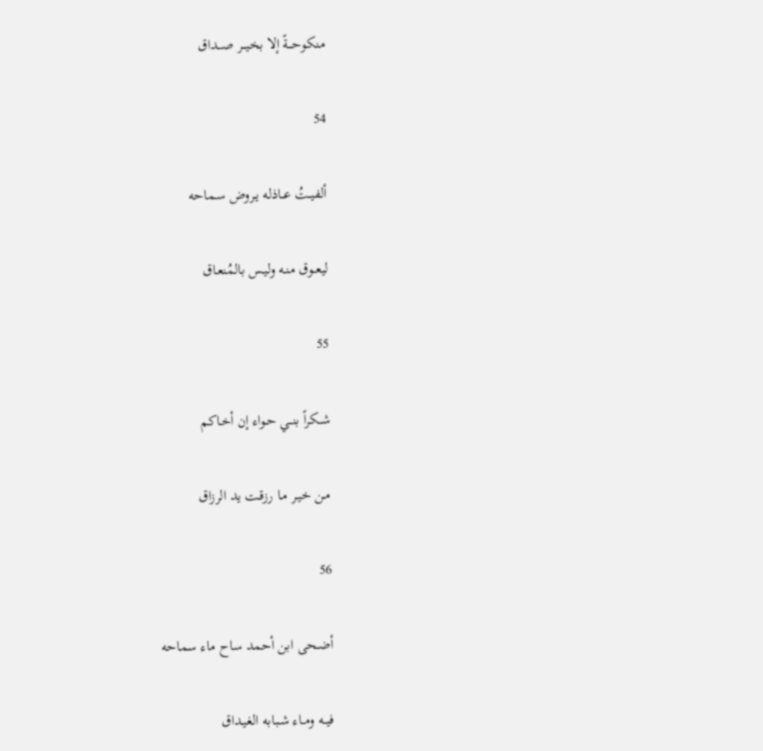منكوحـــةً إلا بخيـــر صـــداق

54

ألفيــتُ عــاذله يـروض سـماحه

ليعــوق منـه وليـس بالمُنعـاق

55

شــكراً بنــي حـواء إن أخـاكم

مـن خيـر مـا رزقـت يد الرزاق

56

أضـحى ابن أحمد ساح ماء سماحه

فيــه ومــاء شـبابه الغيـداق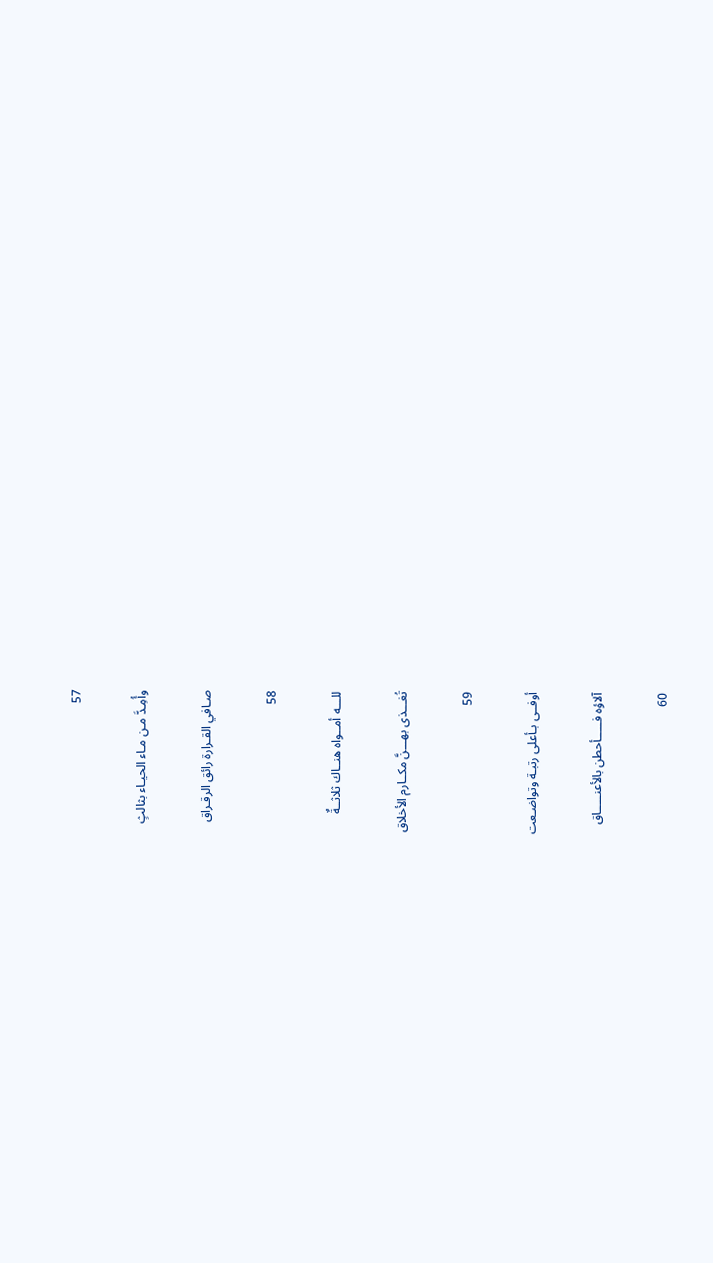57

وأُمِـدَّ مـن مـاء الحيـاء بثالثٍ

صـافي القـرارة رائق الرقـراق

58

للـــه أمــواه هنــاك ثلاثــةٌ

تُغـــذى بهـــنَّ مكــارم الأخلاق

59

أوفــى بـأعلى رتبـة وتواضـعت

آلاؤه فـــــأحطن بالأعنـــــاق

60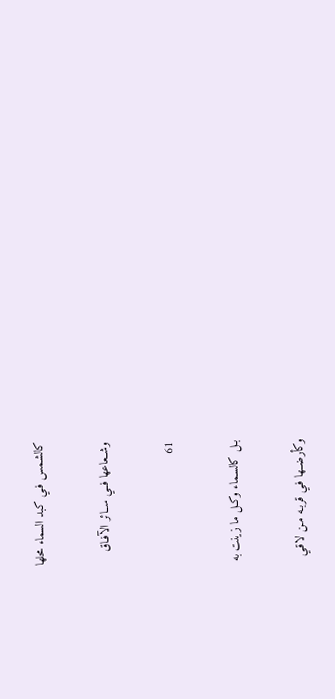كالشـمس فـي كبد السماء محلها

وشــعاعها فــي ســائر الآفـاق

61

بـل كالسـماء وكـل ما زينت به

وكأرضــها فـي قربـه مـن لاقـي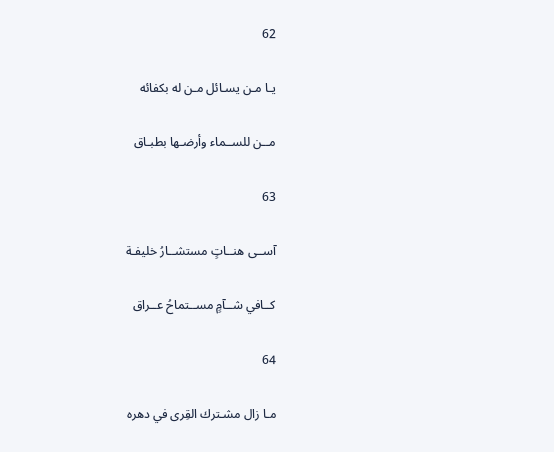62

يـا مـن يسـائل مـن له بكفائه

مــن للســماء وأرضـها بطبـاق

63

آســى هنــاتٍ مستشــارُ خليفـة

كــافي شــآمٍ مســتماحُ عــراق

64

مـا زال مشـترك القِرى في دهره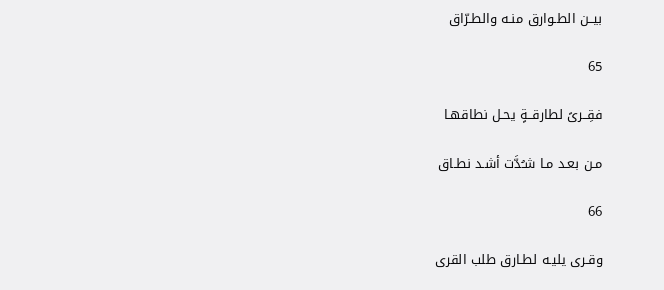بيــن الطـوارق منـه والطـرّاق

65

فقِــرىً لطارقــةٍ يحـل نطاقهـا

مـن بعـد مـا شـُدَّت أشـد نطـاق

66

وقـرى يليـه لطـارق طلب القرى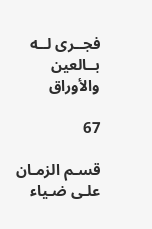فجــرى لــه بــالعين والأوراق

67

قسـم الزمـان علـى ضـياء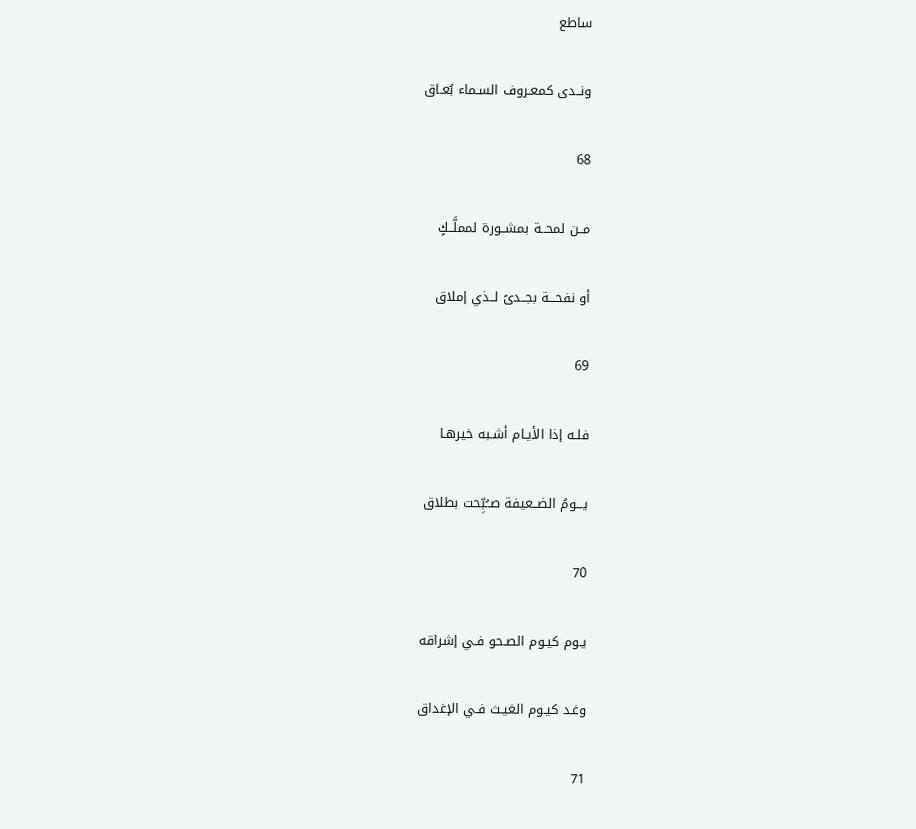ساطع

ونــدى كمعـروف السـماء بُعـاق

68

مــن لمحــة بمشــورة لمملَّــكٍ

أو نفحـــة بجــدىً لــذي إملاق

69

فلـه إذا الأيـام أشـبه خيرهـا

يـــومُ الضــعيفة صــُبِّحت بطلاق

70

يـوم كيـوم الصـحو فـي إشراقه

وغـد كيـوم الغيـث فـي الإغداق

71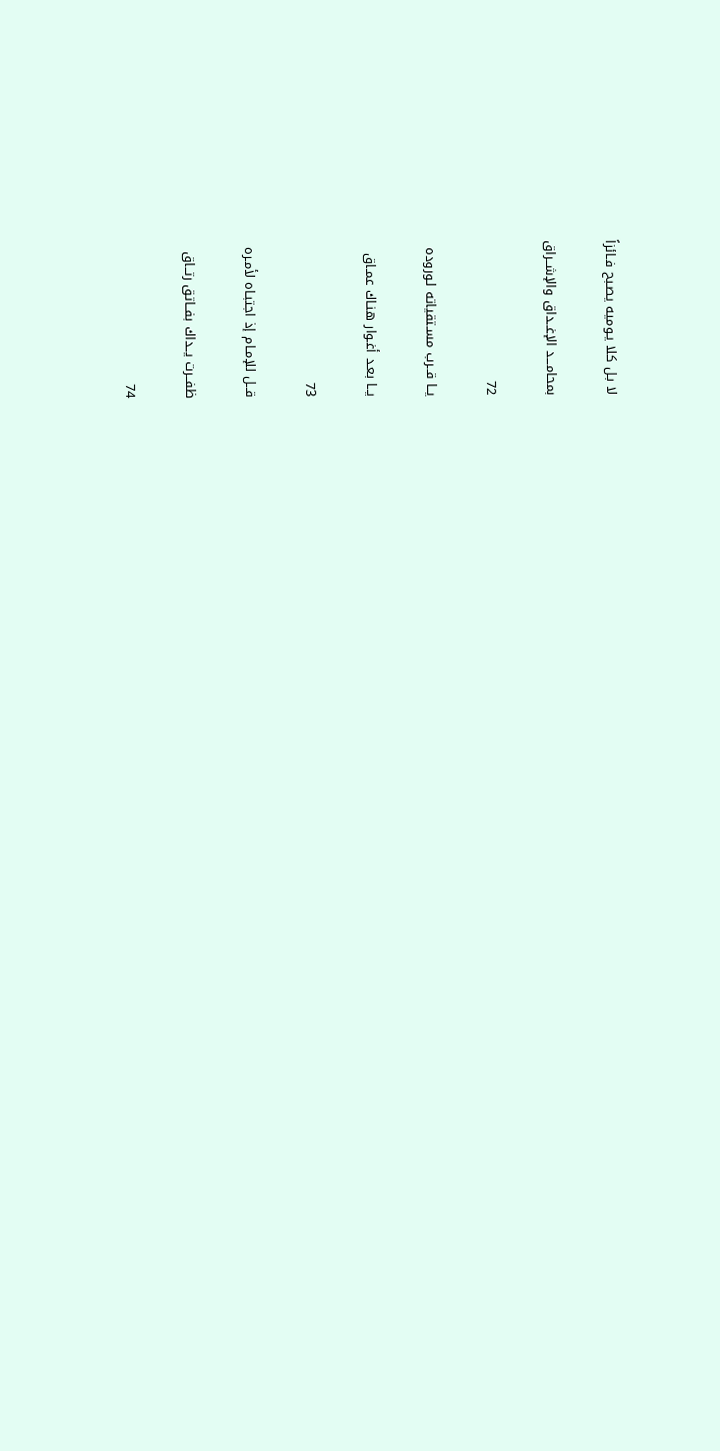لا بـل كلا يـوميه يصـبح فـائزاً

بمحامـــد الإغــداق والإشــراق

72

يــا قــرب مسـتقياته لـوروده

يــا بعـد أغـوار هنـاك عمـاق

73

قــل للإمـام إذ اجتبـاه لأمـره

ظفــرت يــداك بفــاتق رتــاق

74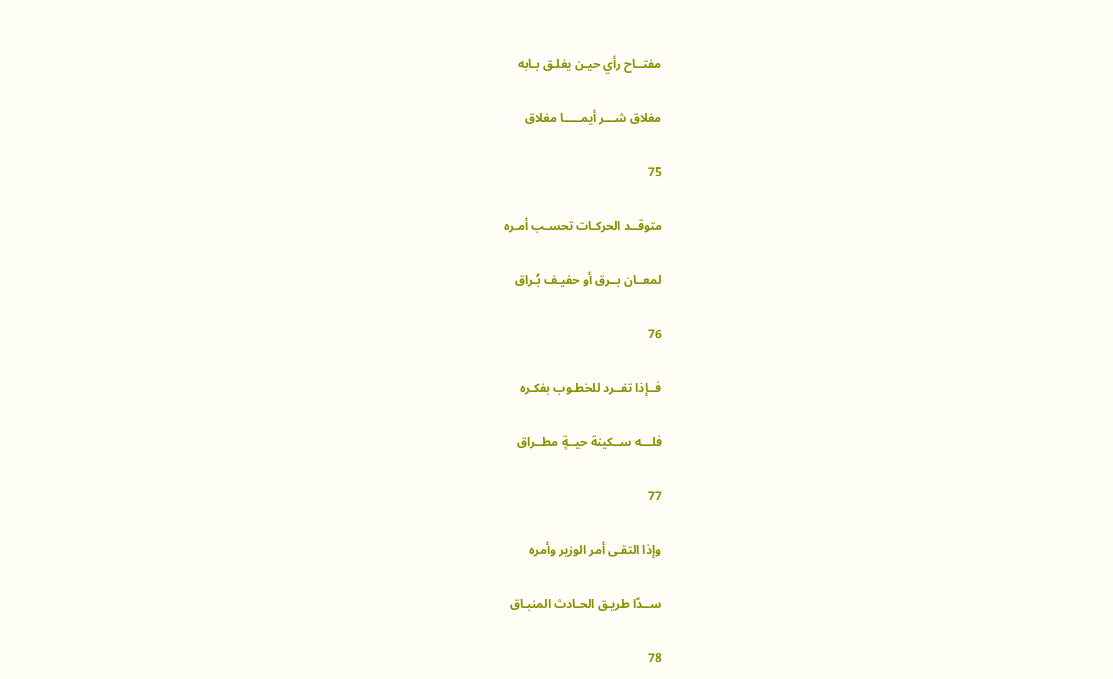مفتــاح رأي حيـن يغلـق بـابه

مغلاق شـــر أيمـــــا مغلاق

75

متوقــد الحركـات تحسـب أمـره

لمعــان بــرق أو حفيـف بُـراق

76

فــإذا تفــرد للخطـوب بفكـره

فلـــه ســكينة حيــةٍ مطــراق

77

وإذا التقـى أمر الوزير وأمره

ســدّا طريـق الحـادث المنبـاق

78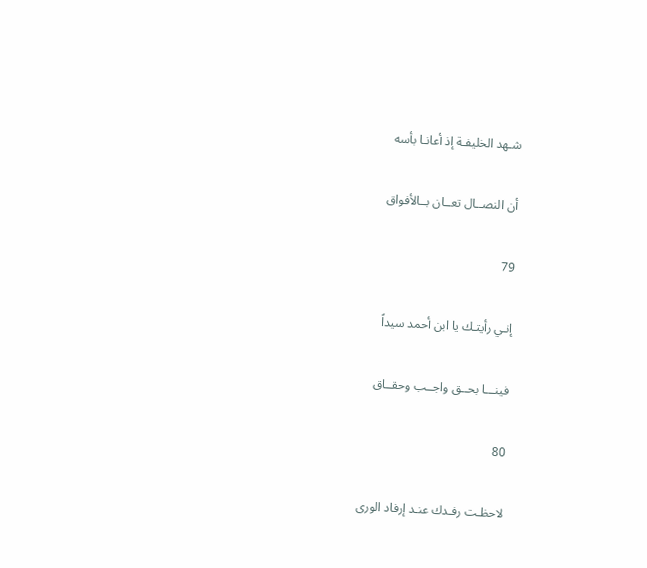شـهد الخليفـة إذ أعانـا بأسه

أن النصــال تعــان بــالأفواق

79

إنـي رأيتـك يا ابن أحمد سيداً

فينـــا بحــق واجــب وحقــاق

80

لاحظـت رفـدك عنـد إرفاد الورى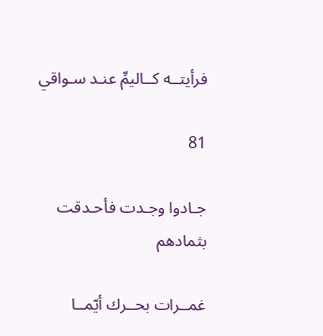فرأيتــه كــاليمِّ عنـد سـواقي

81

جـادوا وجـدت فأحـدقت بثمادهم

غمــرات بحــرك أيّمــا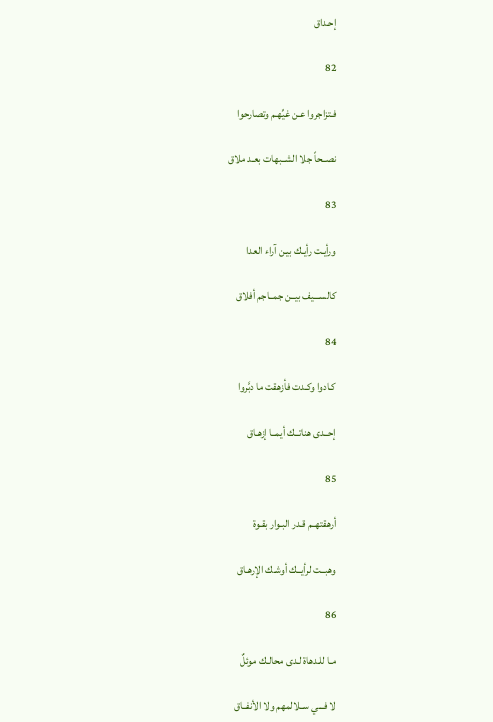إحـداق

82

فـتزاجروا عـن غيِّهـم وتصارحوا

نصــحاً جلا الشــبهات بعـد ملاق

83

ورأيـت رأيـك بيـن آراء العدا

كالســـيف بيــن جمــاجم أفلاق

84

كـادوا وكـدت فأزهقت ما دبَّروا

إحــدى هناتــك أيمــا إزهـاق

85

أرهقتهــم قـدر البـوار بقـوة

وهبــت لرأيــك أوشـك الإرهـاق

86

مـا للـدهاة لـدى محالـك موئلٌ

لا فـــي ســلالمهم ولا الأنفــاق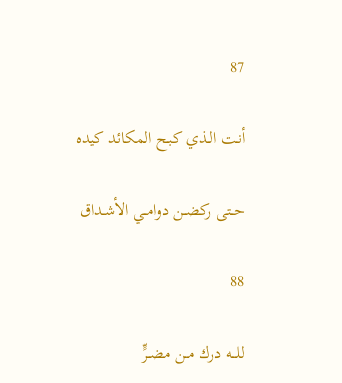87

أنـت الـذي كبـح المكائد كيده

حــتى ركضــن دوامــي الأشـداق

88

للـــه درك مــن مضــرٍّ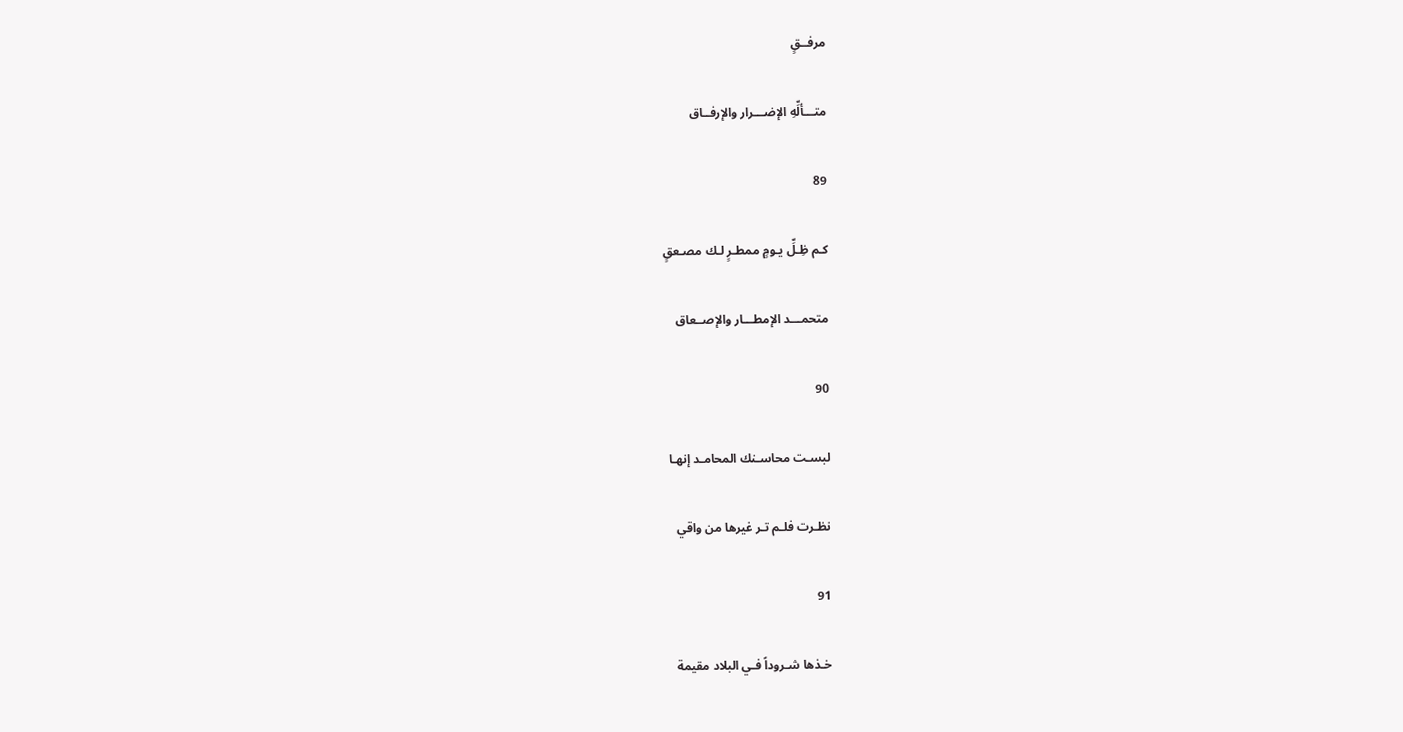مرفــقٍ

متـــألِّهِ الإضـــرار والإرفــاق

89

كـم ظِـلِّ يـومٍ ممطـرٍ لـك مصـعقٍ

متحمـــد الإمطـــار والإصــعاق

90

لبسـت محاسـنك المحامـد إنهـا

نظـرت فلـم تـر غيرها من واقي

91

خـذها شـروداً فـي البلاد مقيمة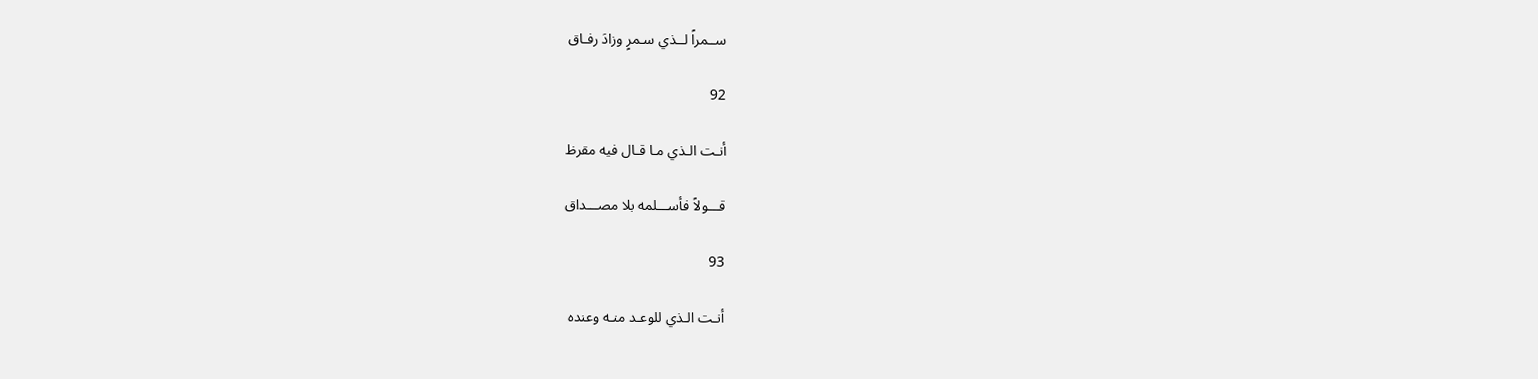ســمراً لــذي سـمرٍ وزادَ رفـاق

92

أنـت الـذي مـا قـال فيه مقرظ

قـــولاً فأســـلمه بلا مصـــداق

93

أنـت الـذي للوعـد منـه وعنده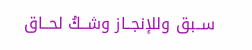ســبق وللإنجــاز وشــكُ لحــاق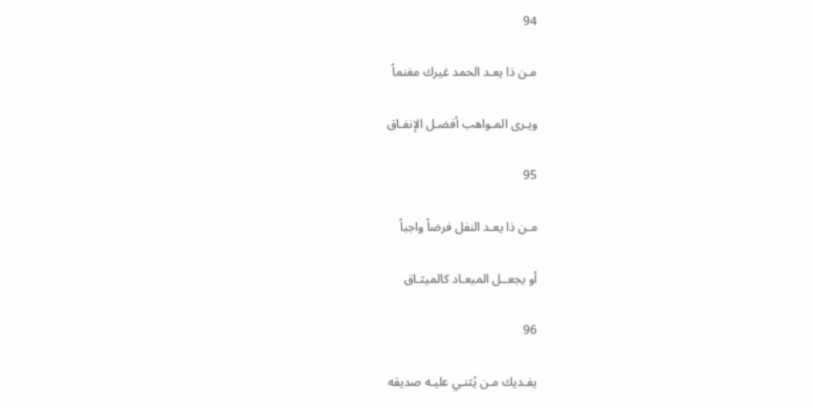94

مـن ذا يعـد الحمد غيرك مغنماً

ويـرى المـواهب أفضـل الإنفـاق

95

مـن ذا يعـد النفل فرضاً واجباً

أو يجعــل الميعـاد كالميثـاق

96

يفـديك مـن يُثنـي عليـه صديقه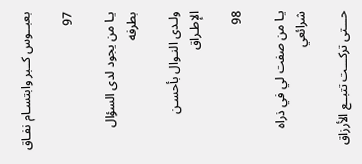بعبــوس كــبر وابتسـام نفـاق

97

يـا من يجود لدى السؤال بطرفه

ولـدى النـوال بأحسـن الإطـراق

98

يـا من صفت لي في ذراه شرائعي

حـــتى تركـــت تتبــع الأرزاق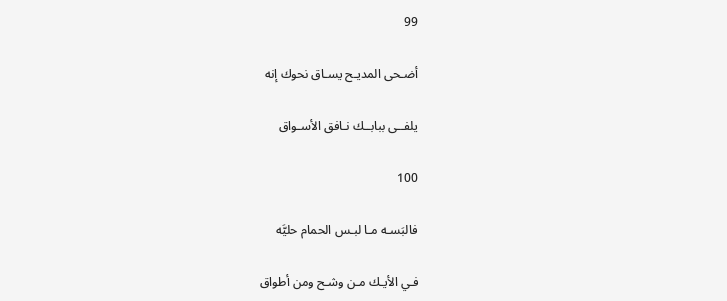99

أضـحى المديـح يسـاق نحوك إنه

يلفــى ببابــك نـافق الأسـواق

100

فالبَسـه مـا لبـس الحمام حليَّه

فـي الأيـك مـن وشـح ومن أطواق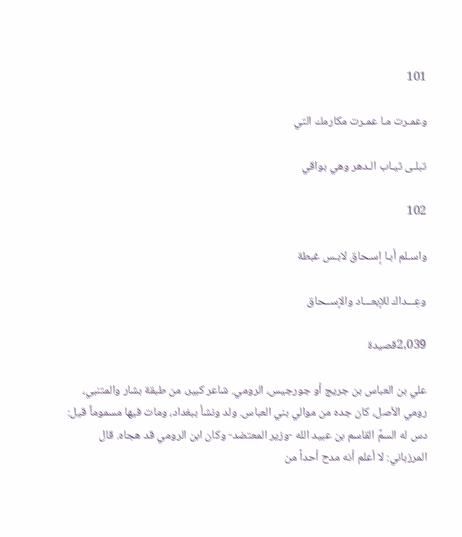101

وعمـرت مـا عمـرت مكارمك التي

تبلـى ثيـاب الـدهر وهي بواقي

102

واسـلم أبـا إسـحاق لابـس غبطة

وعِـــداك للإبعـــاد والإســحاق

2,039قصيدة

علي بن العباس بن جريج أو جورجيس، الرومي. شاعر كبير، من طبقة بشار والمتنبي، رومي الأصل، كان جده من موالي بني العباس. ولد ونشأ ببغداد، ومات فيها مسموماً قيل: دس له السمَّ القاسم بن عبيد الله -وزير المعتضد- وكان ابن الرومي قد هجاه. قال المرزباني: لا أعلم أنه مدح أحداً من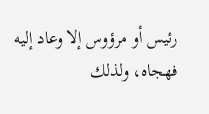رئيس أو مرؤوس إلا وعاد إليه فهجاه، ولذلك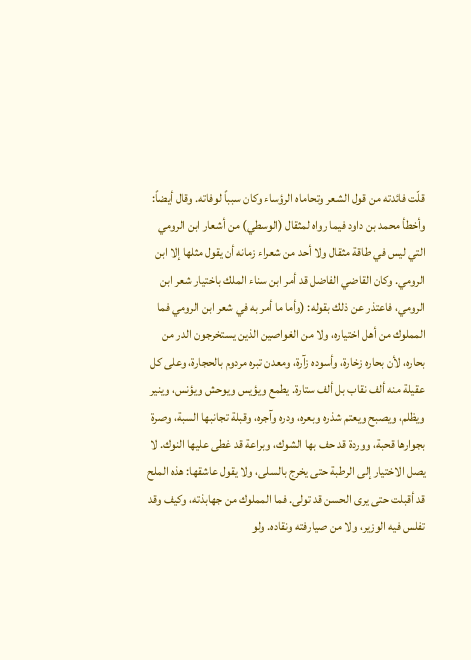قلّت فائدته من قول الشعر وتحاماه الرؤساء وكان سبباً لوفاته. وقال أيضاً: وأخطأ محمد بن داود فيما رواه لمثقال (الوسطي) من أشعار ابن الرومي التي ليس في طاقة مثقال ولا أحد من شعراء زمانه أن يقول مثلها إلا ابن الرومي. وكان القاضي الفاضل قد أمر ابن سناء الملك باختيار شعر ابن الرومي، فاعتذر عن ذلك بقوله: (وأما ما أمر به في شعر ابن الرومي فما المملوك من أهل اختياره، ولا من الغواصين الذين يستخرجون الدر من بحاره، لأن بحاره زخارة، وأسوده زآرة، ومعدن تبره مردوم بالحجارة، وعلى كل عقيلة منه ألف نقاب بل ألف ستارة. يطمع ويؤيس ويوحش ويؤنس، وينير ويظلم، ويصبح ويعتم شذره وبعره، ودره وآجره، وقبلة تجانبها السبة، وصرة بجوارها قحبة، ووردة قد حف بها الشوك، وبراعة قد غطى عليها النوك. لا يصل الاختيار إلى الرطبة حتى يخرج بالسلى، ولا يقول عاشقها: هذه الملح قد أقبلت حتى يرى الحسن قد تولى. فما المملوك من جهابذته، وكيف وقد تفلس فيه الوزير، ولا من صيارفته ونقاده. ولو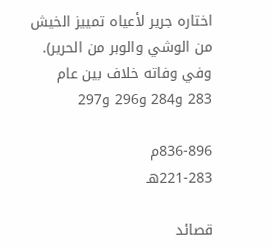اختاره جرير لأعياه تمييز الخيش من الوشي والوبر من الحرير). وفي وفاته خلاف بين عام 283 و284 و296 و297

836-896م
221-283هـ

قصائد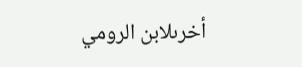أخرىلابن الرومي